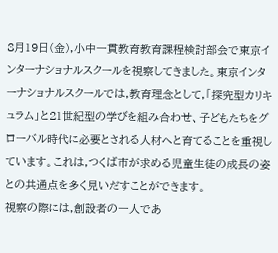8月19日(金),小中一貫教育教育課程検討部会で東京インターナショナルスクールを視察してきました。東京インターナショナルスクールでは,教育理念として,「探究型カリキュラム」と21世紀型の学びを組み合わせ、子どもたちをグローバル時代に必要とされる人材へと育てることを重視しています。これは,つくば市が求める児童生徒の成長の姿との共通点を多く見いだすことができます。
視察の際には,創設者の一人であ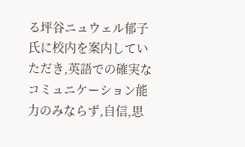る坪谷ニュウェル郁子氏に校内を案内していただき,英語での確実なコミュニケーション能力のみならず,自信,思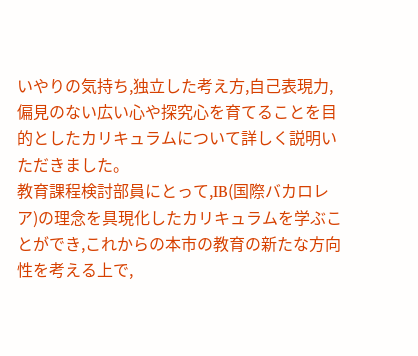いやりの気持ち,独立した考え方,自己表現力,偏見のない広い心や探究心を育てることを目的としたカリキュラムについて詳しく説明いただきました。
教育課程検討部員にとって,IB(国際バカロレア)の理念を具現化したカリキュラムを学ぶことができ,これからの本市の教育の新たな方向性を考える上で,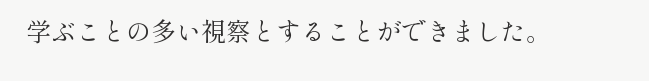学ぶことの多い視察とすることができました。